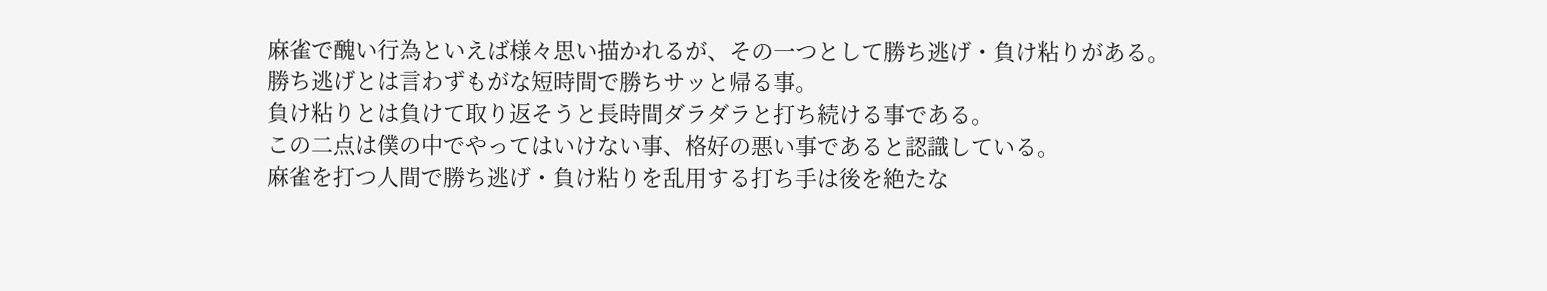麻雀で醜い行為といえば様々思い描かれるが、その一つとして勝ち逃げ・負け粘りがある。
勝ち逃げとは言わずもがな短時間で勝ちサッと帰る事。
負け粘りとは負けて取り返そうと長時間ダラダラと打ち続ける事である。
この二点は僕の中でやってはいけない事、格好の悪い事であると認識している。
麻雀を打つ人間で勝ち逃げ・負け粘りを乱用する打ち手は後を絶たな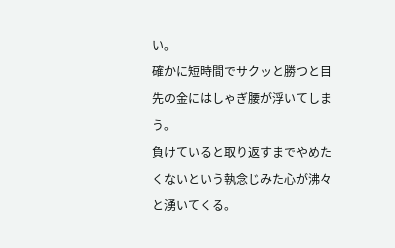い。
確かに短時間でサクッと勝つと目先の金にはしゃぎ腰が浮いてしまう。
負けていると取り返すまでやめたくないという執念じみた心が沸々と湧いてくる。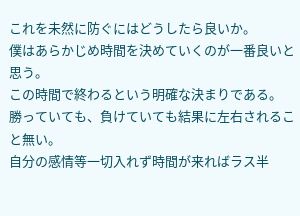これを未然に防ぐにはどうしたら良いか。
僕はあらかじめ時間を決めていくのが一番良いと思う。
この時間で終わるという明確な決まりである。
勝っていても、負けていても結果に左右されること無い。
自分の感情等一切入れず時間が来ればラス半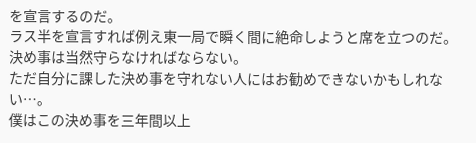を宣言するのだ。
ラス半を宣言すれば例え東一局で瞬く間に絶命しようと席を立つのだ。
決め事は当然守らなければならない。
ただ自分に課した決め事を守れない人にはお勧めできないかもしれない…。
僕はこの決め事を三年間以上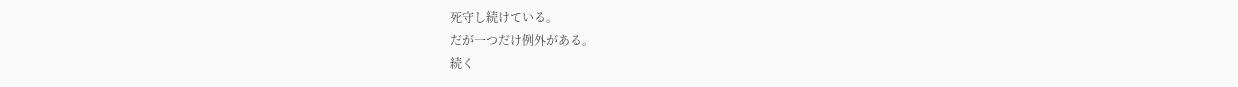死守し続けている。
だが一つだけ例外がある。
続く